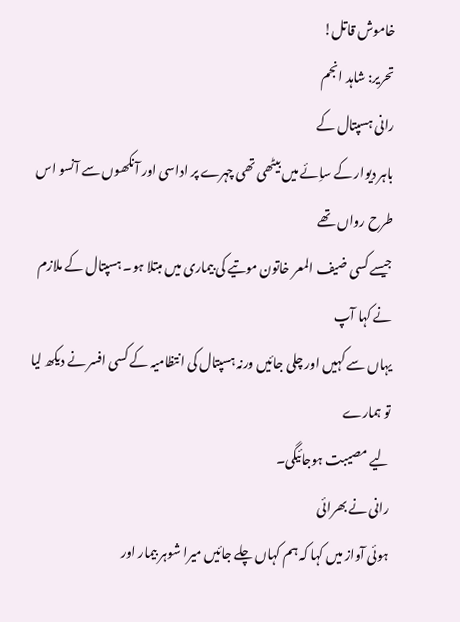خاموش قاتل!
تحریر: شاہد انجم
رانی ہسپتال کے
باہر دیوار کے ساِئے میں بیٹھی تھی چہرے پر اداسی اور آنکھوں سے آنسو اس طرح رواں تھے
جیسے کسی ضیف المعر خاتون موتیے کی بیماری میں مبتلا ہو۔ ہسپتال کے ملازم نے کہا آپ
یہاں سے کہیں اور چلی جائیں ورنہ ہسپتال کی انتظامیہ کے کسی افسر نے دیکھ لیا تو ہمارے
لیے مصیبت ہوجائیگی۔
رانی نے بھرائی
ہوئی آواز میں کہا کہ ہم کہاں چلے جائیں میرا شوہر بیمار اور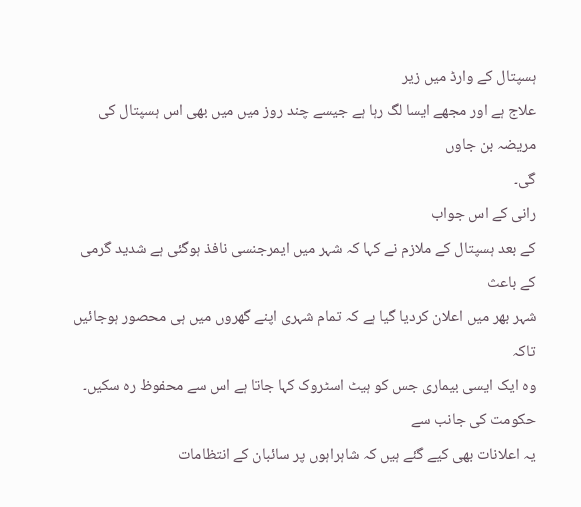ہسپتال کے وارڈ میں زیر
علاج ہے اور مجھے ایسا لگ رہا ہے جیسے چند روز میں میں بھی اس ہسپتال کی مریضہ بن جاوں
گی۔
رانی کے اس جواب
کے بعد ہسپتال کے ملازم نے کہا کہ شہر میں ایمرجنسی نافذ ہوگئی ہے شدید گرمی کے باعث
شہر بھر میں اعلان کردیا گیا ہے کہ تمام شہری اپنے گھروں میں ہی محصور ہوجائیں تاکہ
وہ ایک ایسی بیماری جس کو ہیٹ اسٹروک کہا جاتا ہے اس سے محفوظ رہ سکیں۔
حکومت کی جانب سے
یہ اعلانات بھی کیے گئے ہیں کہ شاہراہوں پر سائبان کے انتظامات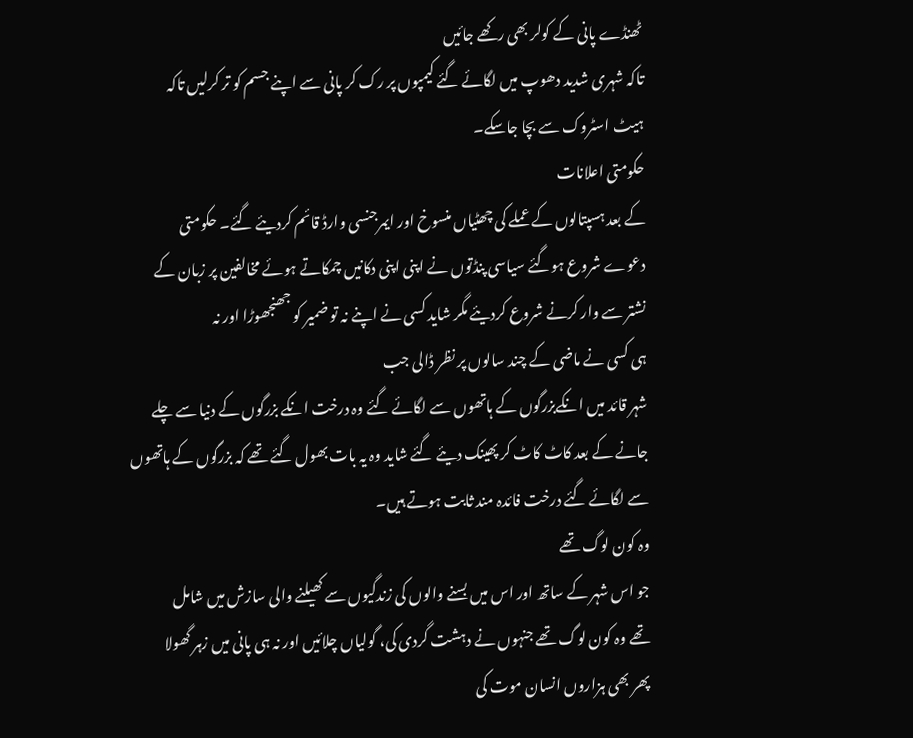ٹھنڈے پانی کے کولر بھی رکھے جائیں
تاکہ شہری شدید دھوپ میں لگائے گئے کیمپوں پر رک کر پانی سے اپنے جسم کو تر کرلیں تاکہ
ہیٹ اسٹروک سے بچا جاسکے۔
حکومتی اعلانات
کے بعد ہسپتالوں کے عملے کی چھٹیاں منسوخ اور ایمرجنسی وارڈ قائم کردیئے گئے۔ حکومتی
دعوے شروع ہوگئے سیاسی پنڈتوں نے اپنی اپنی دکانیں چمکاتے ہوئے مخالفین پر زبان کے
نشتر سے وار کرنے شروع کردیئے مگر شاید کسی نے اپنے نہ تو ضمیر کو جھنجھوڑا اور نہ
ہی کسی نے ماضی کے چند سالوں پر نظر ڈالی جب
شہر قائد میں انکےبزرگوں کے ہاتھوں سے لگائے گئے وہ درخت انکے بزرگوں کے دنیا سے چلے
جانے کے بعد کاٹ کاٹ کر پھینک دیئے گئے شاید وہ یہ بات بھول گئے تھے کہ بزرگوں کے ہاتھوں
سے لگائے گئے درخت فائدہ مند ثابت ہوتے ہیں۔
وہ کون لوگ تھے
جو اس شہر کے ساتھ اور اس میں بسنے والوں کی زندگیوں سے کھیلنے والی سازش میں شامل
تھے وہ کون لوگ تھے جنہوں نے دہشت گردی کی، گولیاں چلائیں اور نہ ہی پانی میں زہر گھولا
پھر بھی ہزاروں انسان موت کی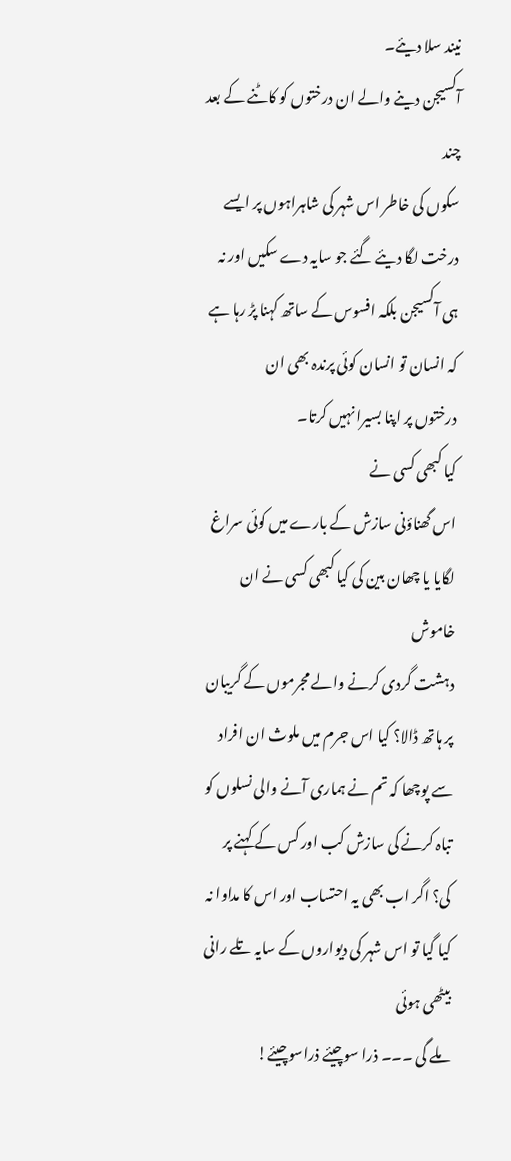نیند سلا دیئے۔
آکسیجن دینے والے ان درختوں کو کاٹنے کے بعد چند
سکوں کی خاطر اس شہر کی شاہراہوں پر ایسے درخت لگا دیئے گئے جو سایہ دے سکیں اور نہ
ہی آکسیجن بلکہ افسوس کے ساتھ کہنا پڑ رہا ہے کہ انسان تو انسان کوئی پرندہ بھی ان
درختوں پر اپنا بسیرا نہیں کرتا۔
کیا کبھی کسی نے
اس گھناؤنی سازش کے بارے میں کوئی سراغ لگایا یا چھان بین کی کیا کبھی کسی نے ان خاموش
دہشت گردی کرنے والے مجرموں کے گریبان پر ہاتھ ڈالا؟ کیا اس جرم میں ملوث ان افراد
سے پوچھا کہ تم نے ہماری آنے والی نسلوں کو تباہ کرنے کی سازش کب اور کس کے کہنے پر
کی؟ اگر اب بھی یہ احتساب اور اس کا مداوا نہ کیا گیا تو اس شہر کی دیواروں کے سایہ تلے رانی بیٹھی ہوئی
ملے گی ۔۔۔ ذرا سوچیئے ذراسوچیئے!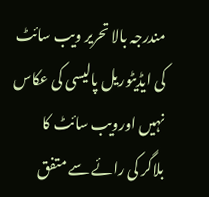مندرجہ بالا تحریر ویب سائٹ کی ایڈیٹوریل پالیسی کی عکاس نہیں اورویب سائٹ کا
بلاگر کی رائے سے متفق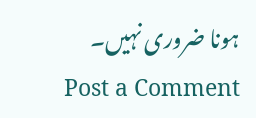ہونا ضروری نہیں۔
Post a Comment